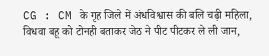CG : CM के गृह जिले में अंधविश्वास की बलि चढ़ी महिला, विधवा बहू को टोनही बताकर जेठ ने पीट पीटकर ले ली जान,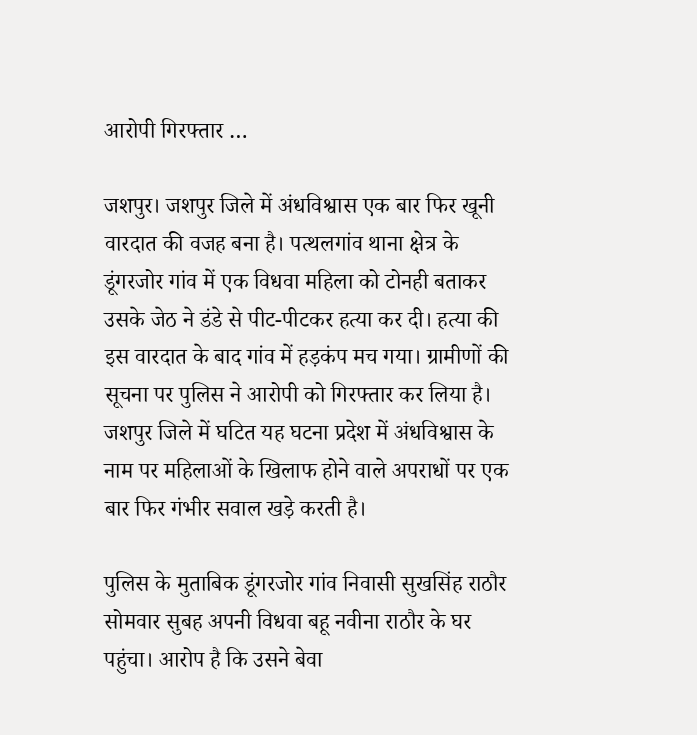आरोपी गिरफ्तार …

जशपुर। जशपुर जिले में अंधविश्वास एक बार फिर खूनी वारदात की वजह बना है। पत्थलगांव थाना क्षेत्र के डूंगरजोर गांव में एक विधवा महिला को टोनही बताकर उसके जेठ ने डंडे से पीट-पीटकर हत्या कर दी। हत्या की इस वारदात के बाद गांव में हड़कंप मच गया। ग्रामीणों की सूचना पर पुलिस ने आरोपी को गिरफ्तार कर लिया है। जशपुर जिले में घटित यह घटना प्रदेश में अंधविश्वास के नाम पर महिलाओं के खिलाफ होने वाले अपराधों पर एक बार फिर गंभीर सवाल खड़े करती है।

पुलिस के मुताबिक डूंगरजोर गांव निवासी सुखसिंह राठौर सोमवार सुबह अपनी विधवा बहू नवीना राठौर के घर पहुंचा। आरोप है कि उसने बेवा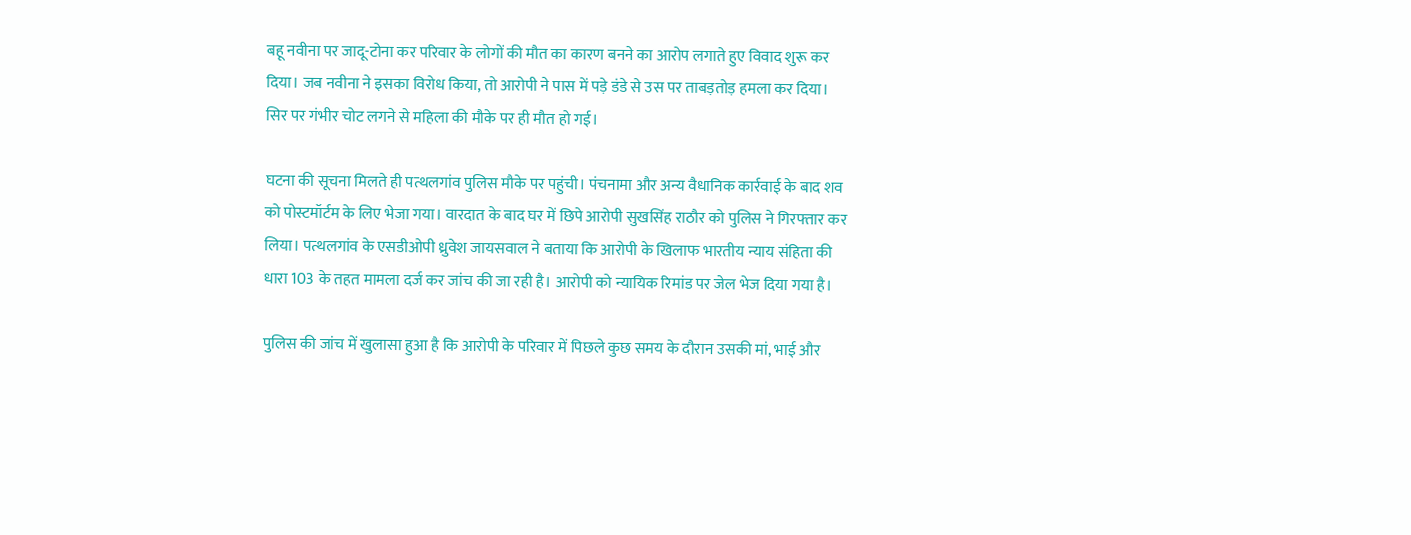बहू नवीना पर जादू-टोना कर परिवार के लोगों की मौत का कारण बनने का आरोप लगाते हुए विवाद शुरू कर दिया। जब नवीना ने इसका विरोध किया, तो आरोपी ने पास में पड़े डंडे से उस पर ताबड़तोड़ हमला कर दिया। सिर पर गंभीर चोट लगने से महिला की मौके पर ही मौत हो गई।

घटना की सूचना मिलते ही पत्थलगांव पुलिस मौके पर पहुंची। पंचनामा और अन्य वैधानिक कार्रवाई के बाद शव को पोस्टमॉर्टम के लिए भेजा गया। वारदात के बाद घर में छिपे आरोपी सुखसिंह राठौर को पुलिस ने गिरफ्तार कर लिया। पत्थलगांव के एसडीओपी ध्रुवेश जायसवाल ने बताया कि आरोपी के खिलाफ भारतीय न्याय संहिता की धारा 103 के तहत मामला दर्ज कर जांच की जा रही है। आरोपी को न्यायिक रिमांड पर जेल भेज दिया गया है।

पुलिस की जांच में खुलासा हुआ है कि आरोपी के परिवार में पिछले कुछ समय के दौरान उसकी मां, भाई और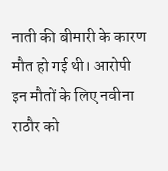नाती की बीमारी के कारण मौत हो गई थी। आरोपी इन मौतों के लिए नवीना राठौर को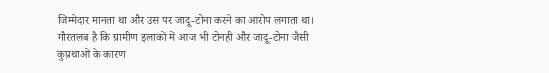जिम्मेदार मानता था और उस पर जादू-टोना करने का आरोप लगाता था। गौरतलब है कि ग्रामीण इलाकों में आज भी टोनही और जादू-टोना जैसी कुप्रथाओं के कारण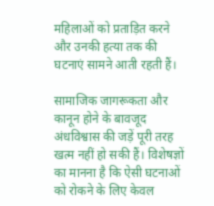महिलाओं को प्रताड़ित करने और उनकी हत्या तक की घटनाएं सामने आती रहती हैं।

सामाजिक जागरूकता और कानून होने के बावजूद अंधविश्वास की जड़ें पूरी तरह खत्म नहीं हो सकी हैं। विशेषज्ञों का मानना है कि ऐसी घटनाओं को रोकने के लिए केवल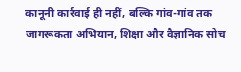कानूनी कार्रवाई ही नहीं, बल्कि गांव-गांव तक जागरूकता अभियान, शिक्षा और वैज्ञानिक सोच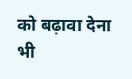को बढ़ावा देना भी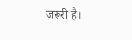जरूरी है।